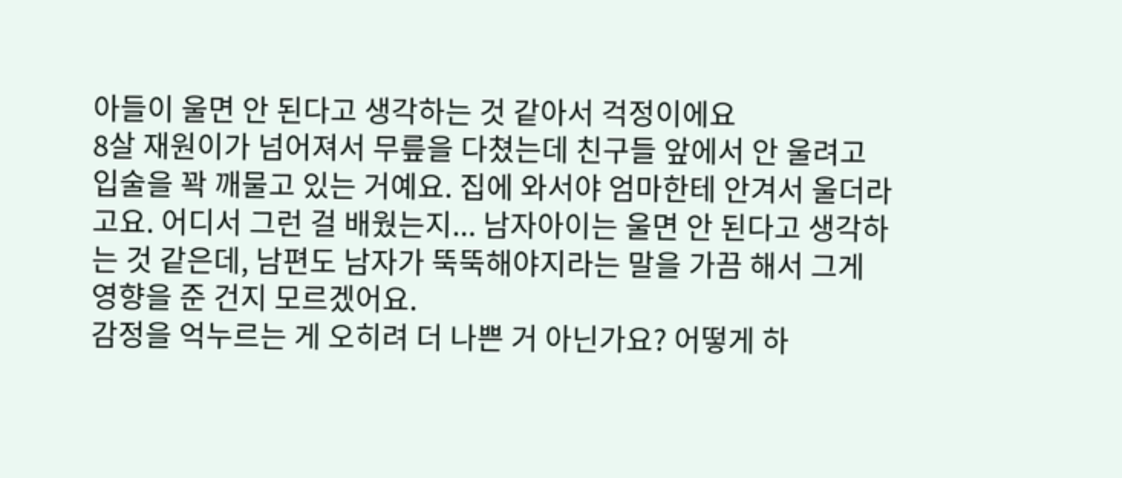아들이 울면 안 된다고 생각하는 것 같아서 걱정이에요
8살 재원이가 넘어져서 무릎을 다쳤는데 친구들 앞에서 안 울려고 입술을 꽉 깨물고 있는 거예요. 집에 와서야 엄마한테 안겨서 울더라고요. 어디서 그런 걸 배웠는지... 남자아이는 울면 안 된다고 생각하는 것 같은데, 남편도 남자가 뚝뚝해야지라는 말을 가끔 해서 그게 영향을 준 건지 모르겠어요.
감정을 억누르는 게 오히려 더 나쁜 거 아닌가요? 어떻게 하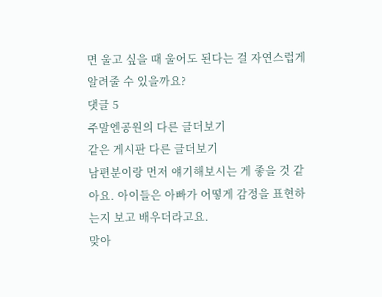면 울고 싶을 때 울어도 된다는 걸 자연스럽게 알려줄 수 있을까요?
댓글 5
주말엔공원의 다른 글더보기
같은 게시판 다른 글더보기
남편분이랑 먼저 얘기해보시는 게 좋을 것 같아요. 아이들은 아빠가 어떻게 감정을 표현하는지 보고 배우더라고요.
맞아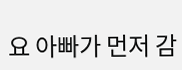요 아빠가 먼저 감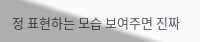정 표현하는 모습 보여주면 진짜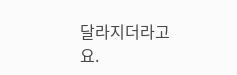달라지더라고요.